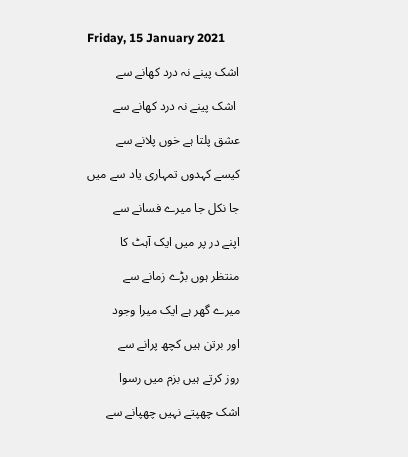Friday, 15 January 2021

اشک پینے نہ درد کھانے سے

 اشک پینے نہ درد کھانے سے

عشق پلتا ہے خوں پلانے سے

کیسے کہدوں تمہاری یاد سے میں

جا نکل جا میرے فسانے سے

اپنے در پر میں ایک آہٹ کا

منتظر ہوں بڑے زمانے سے

میرے گھر ہے ایک میرا وجود

اور برتن ہیں کچھ پرانے سے

روز کرتے ہیں بزم میں رسوا

اشک چھپتے نہیں چھپانے سے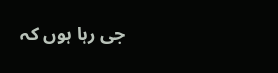جی رہا ہوں کہ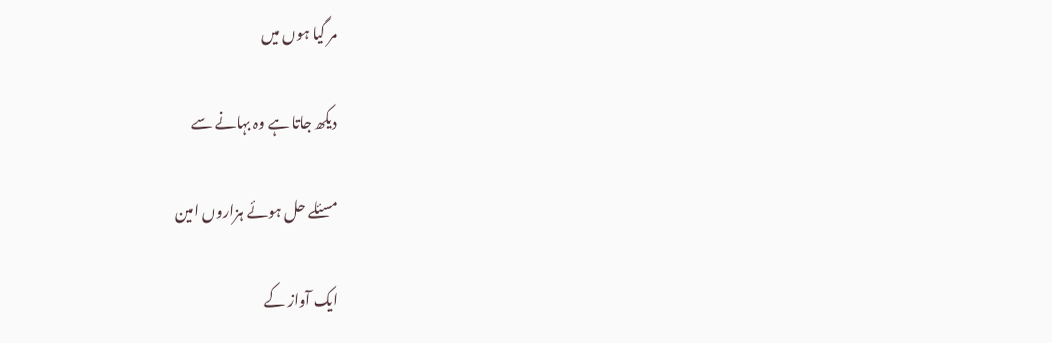مر گیا ہوں میں

دیکھ جاتا ہے وہ بہانے سے

مسئلے حل ہوئے ہزاروں امین

ایک آواز کے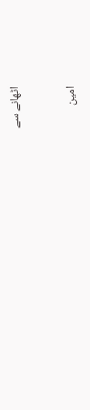اٹھانے سے


امین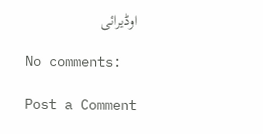اوڈیرائی

No comments:

Post a Comment